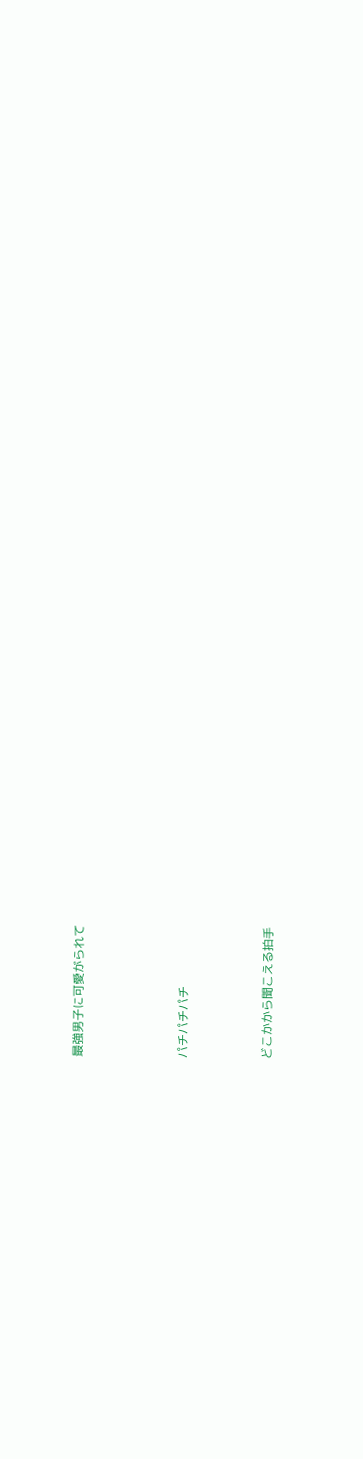最強男子に可愛がられて




パチパチパチ



どこかから聞こえる拍手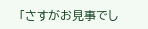「さすがお見事でし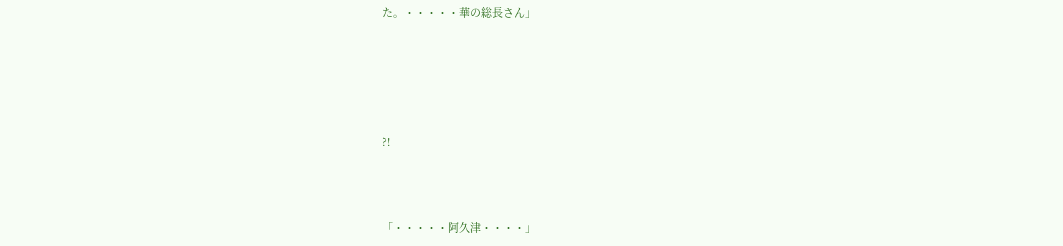た。・・・・・華の総長さん」





?!



「・・・・・阿久津・・・・」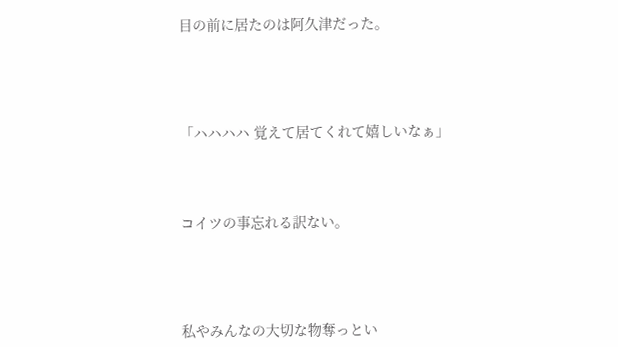目の前に居たのは阿久津だった。





「ハハハハ 覚えて居てくれて嬉しいなぁ」




コイツの事忘れる訳ない。





私やみんなの大切な物奪っとい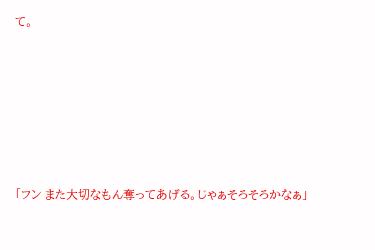て。






「フン また大切なもん奪ってあげる。じゃぁそろそろかなぁ」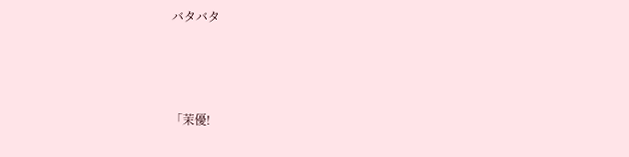バタバタ



「茉優!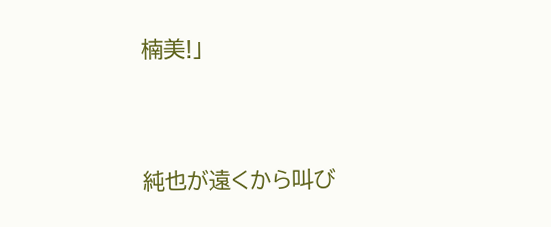楠美!」




純也が遠くから叫び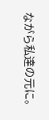ながら私達の元に。